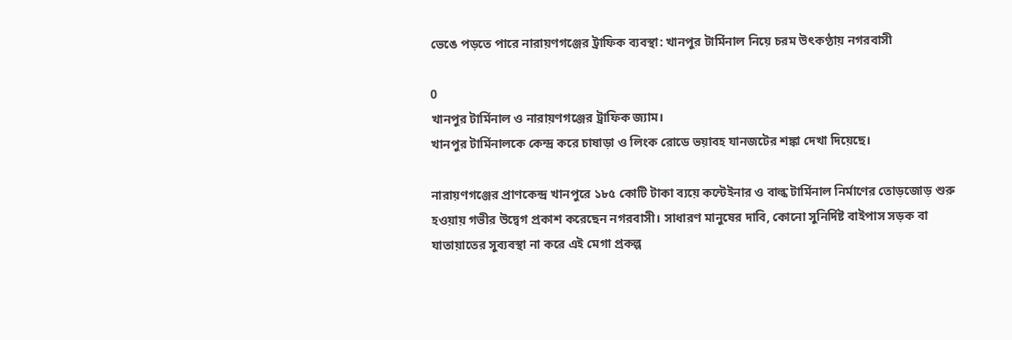ভেঙে পড়তে পারে নারায়ণগঞ্জের ট্রাফিক ব্যবস্থা: খানপুর টার্মিনাল নিয়ে চরম উৎকণ্ঠায় নগরবাসী

0
খানপুর টার্মিনাল ও নারায়ণগঞ্জের ট্রাফিক জ্যাম।
খানপুর টার্মিনালকে কেন্দ্র করে চাষাড়া ও লিংক রোডে ভয়াবহ যানজটের শঙ্কা দেখা দিয়েছে।

নারায়ণগঞ্জের প্রাণকেন্দ্র খানপুরে ১৮৫ কোটি টাকা ব্যয়ে কন্টেইনার ও বাল্ক টার্মিনাল নির্মাণের তোড়জোড় শুরু হওয়ায় গভীর উদ্বেগ প্রকাশ করেছেন নগরবাসী। সাধারণ মানুষের দাবি, কোনো সুনির্দিষ্ট বাইপাস সড়ক বা
যাতায়াতের সুব্যবস্থা না করে এই মেগা প্রকল্প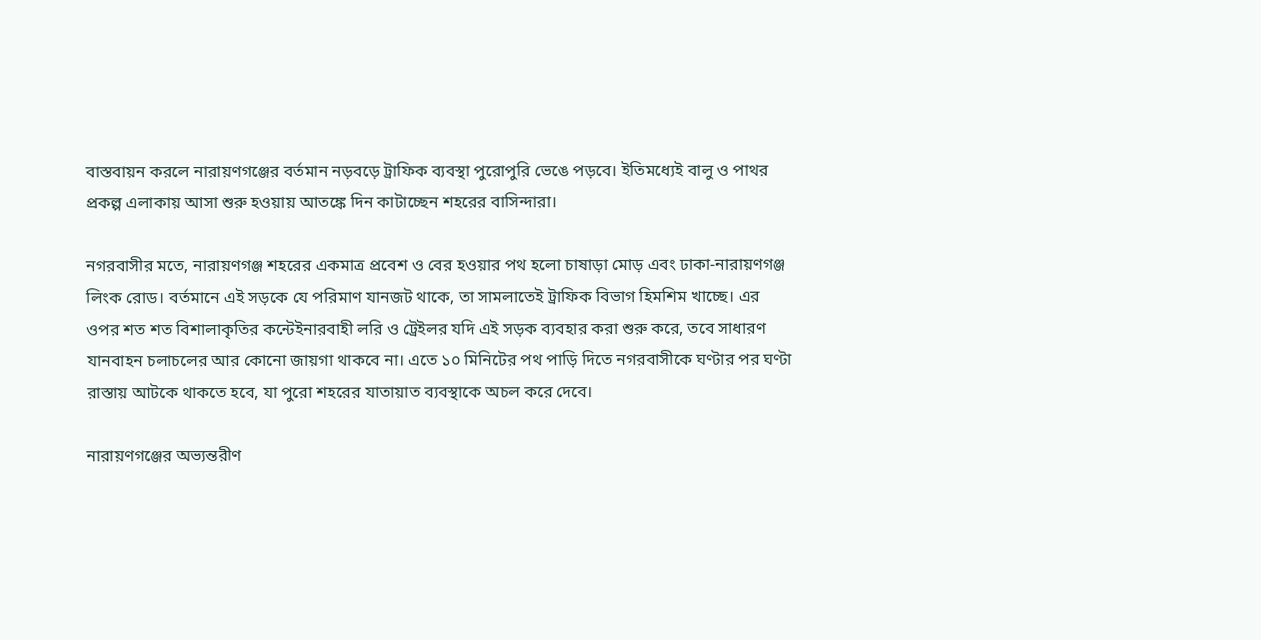বাস্তবায়ন করলে নারায়ণগঞ্জের বর্তমান নড়বড়ে ট্রাফিক ব্যবস্থা পুরোপুরি ভেঙে পড়বে। ইতিমধ্যেই বালু ও পাথর প্রকল্প এলাকায় আসা শুরু হওয়ায় আতঙ্কে দিন কাটাচ্ছেন শহরের বাসিন্দারা।

নগরবাসীর মতে, নারায়ণগঞ্জ শহরের একমাত্র প্রবেশ ও বের হওয়ার পথ হলো চাষাড়া মোড় এবং ঢাকা-নারায়ণগঞ্জ লিংক রোড। বর্তমানে এই সড়কে যে পরিমাণ যানজট থাকে, তা সামলাতেই ট্রাফিক বিভাগ হিমশিম খাচ্ছে। এর ওপর শত শত বিশালাকৃতির কন্টেইনারবাহী লরি ও ট্রেইলর যদি এই সড়ক ব্যবহার করা শুরু করে, তবে সাধারণ যানবাহন চলাচলের আর কোনো জায়গা থাকবে না। এতে ১০ মিনিটের পথ পাড়ি দিতে নগরবাসীকে ঘণ্টার পর ঘণ্টা রাস্তায় আটকে থাকতে হবে, যা পুরো শহরের যাতায়াত ব্যবস্থাকে অচল করে দেবে।

নারায়ণগঞ্জের অভ্যন্তরীণ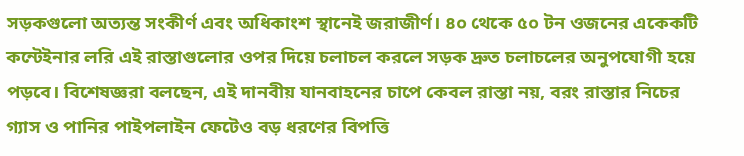সড়কগুলো অত্যন্ত সংকীর্ণ এবং অধিকাংশ স্থানেই জরাজীর্ণ। ৪০ থেকে ৫০ টন ওজনের একেকটি কন্টেইনার লরি এই রাস্তাগুলোর ওপর দিয়ে চলাচল করলে সড়ক দ্রুত চলাচলের অনুপযোগী হয়ে পড়বে। বিশেষজ্ঞরা বলছেন, এই দানবীয় যানবাহনের চাপে কেবল রাস্তা নয়, বরং রাস্তার নিচের গ্যাস ও পানির পাইপলাইন ফেটেও বড় ধরণের বিপত্তি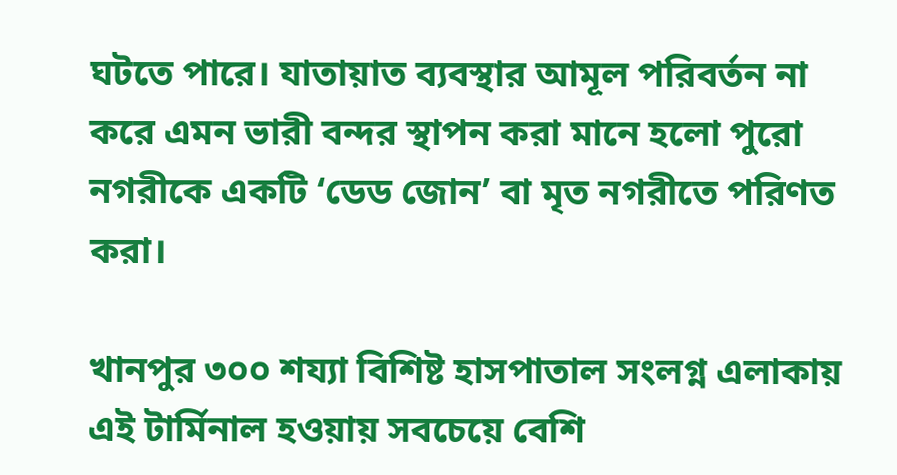ঘটতে পারে। যাতায়াত ব্যবস্থার আমূল পরিবর্তন না করে এমন ভারী বন্দর স্থাপন করা মানে হলো পুরো নগরীকে একটি ‘ডেড জোন’ বা মৃত নগরীতে পরিণত করা।

খানপুর ৩০০ শয্যা বিশিষ্ট হাসপাতাল সংলগ্ন এলাকায় এই টার্মিনাল হওয়ায় সবচেয়ে বেশি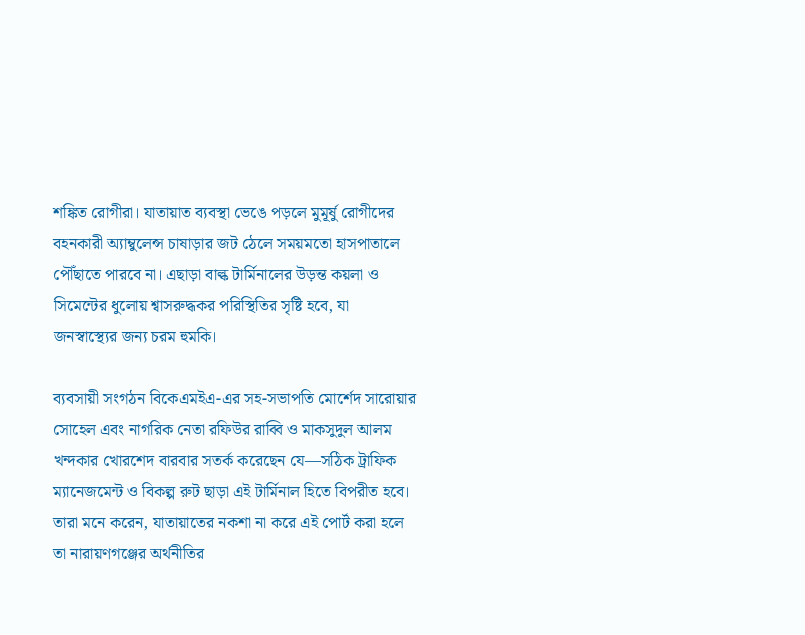শঙ্কিত রোগীরা। যাতায়াত ব্যবস্থা ভেঙে পড়লে মুমূর্ষু রোগীদের বহনকারী অ্যাম্বুলেন্স চাষাড়ার জট ঠেলে সময়মতো হাসপাতালে পৌঁছাতে পারবে না। এছাড়া বাল্ক টার্মিনালের উড়ন্ত কয়লা ও সিমেন্টের ধুলোয় শ্বাসরুদ্ধকর পরিস্থিতির সৃষ্টি হবে, যা জনস্বাস্থ্যের জন্য চরম হুমকি।

ব্যবসায়ী সংগঠন বিকেএমইএ-এর সহ-সভাপতি মোর্শেদ সারোয়ার সোহেল এবং নাগরিক নেতা রফিউর রাব্বি ও মাকসুদুল আলম খন্দকার খোরশেদ বারবার সতর্ক করেছেন যে—সঠিক ট্রাফিক ম্যানেজমেন্ট ও বিকল্প রুট ছাড়া এই টার্মিনাল হিতে বিপরীত হবে। তারা মনে করেন, যাতায়াতের নকশা না করে এই পোর্ট করা হলে তা নারায়ণগঞ্জের অর্থনীতির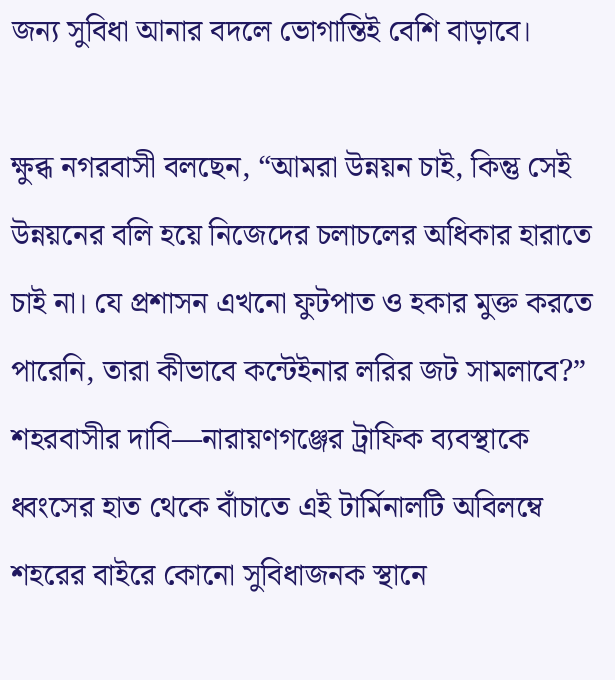জন্য সুবিধা আনার বদলে ভোগান্তিই বেশি বাড়াবে।

ক্ষুব্ধ নগরবাসী বলছেন, “আমরা উন্নয়ন চাই, কিন্তু সেই উন্নয়নের বলি হয়ে নিজেদের চলাচলের অধিকার হারাতে চাই না। যে প্রশাসন এখনো ফুটপাত ও হকার মুক্ত করতে পারেনি, তারা কীভাবে কন্টেইনার লরির জট সামলাবে?” শহরবাসীর দাবি—নারায়ণগঞ্জের ট্রাফিক ব্যবস্থাকে ধ্বংসের হাত থেকে বাঁচাতে এই টার্মিনালটি অবিলম্বে শহরের বাইরে কোনো সুবিধাজনক স্থানে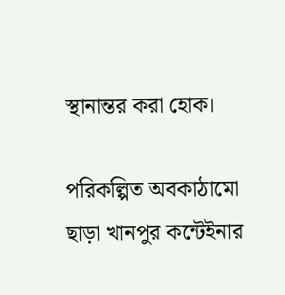স্থানান্তর করা হোক।

পরিকল্পিত অবকাঠামো ছাড়া খানপুর কন্টেইনার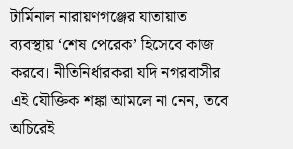টার্মিনাল নারায়ণগঞ্জের যাতায়াত ব্যবস্থায় ‘শেষ পেরেক’ হিসেবে কাজ করবে। নীতিনির্ধারকরা যদি নগরবাসীর এই যৌক্তিক শঙ্কা আমলে না নেন, তবে অচিরেই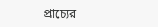প্রাচ্যের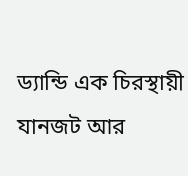ড্যান্ডি এক চিরস্থায়ী যানজট আর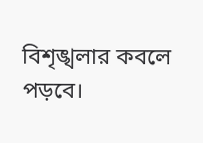বিশৃঙ্খলার কবলে পড়বে।